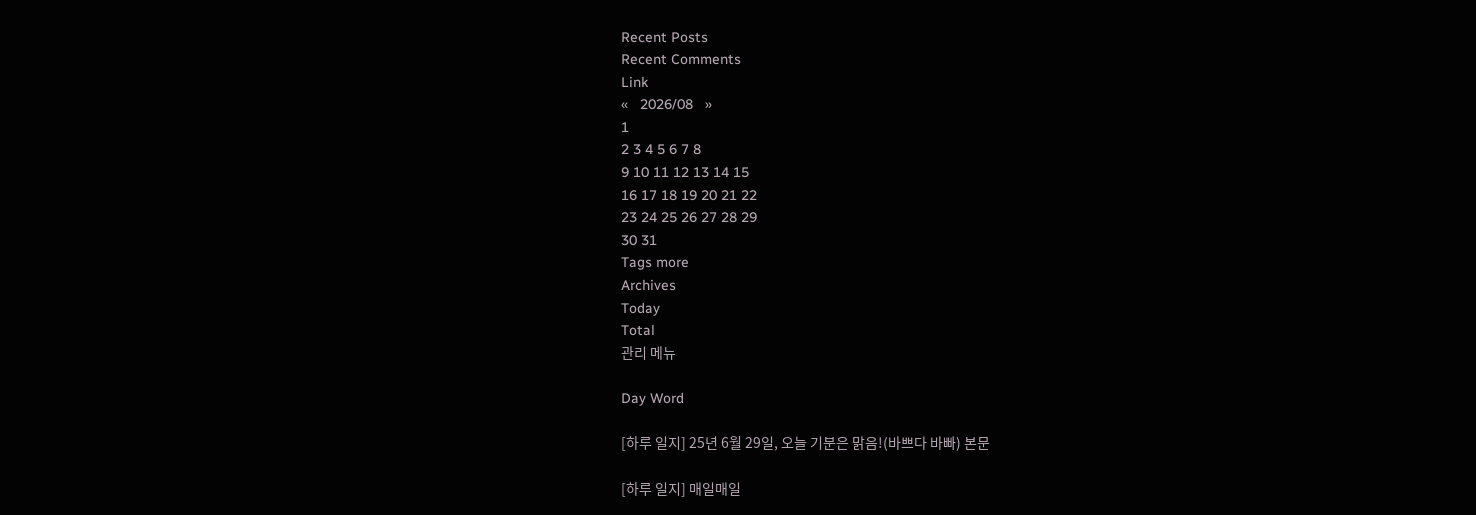Recent Posts
Recent Comments
Link
«   2026/08   »
1
2 3 4 5 6 7 8
9 10 11 12 13 14 15
16 17 18 19 20 21 22
23 24 25 26 27 28 29
30 31
Tags more
Archives
Today
Total
관리 메뉴

Day Word

[하루 일지] 25년 6월 29일, 오늘 기분은 맑음!(바쁘다 바빠) 본문

[하루 일지] 매일매일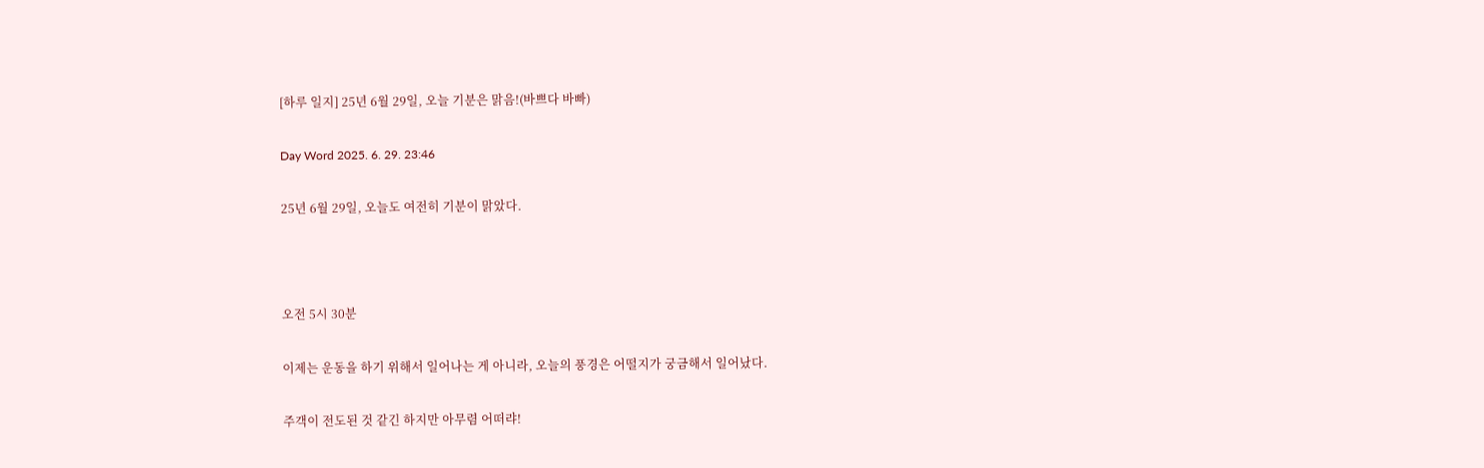[하루 일지] 25년 6월 29일, 오늘 기분은 맑음!(바쁘다 바빠)

Day Word 2025. 6. 29. 23:46

25년 6월 29일, 오늘도 여전히 기분이 맑았다.



오전 5시 30분

이제는 운동을 하기 위해서 일어나는 게 아니라, 오늘의 풍경은 어떨지가 궁금해서 일어났다.

주객이 전도된 것 같긴 하지만 아무렴 어떠랴!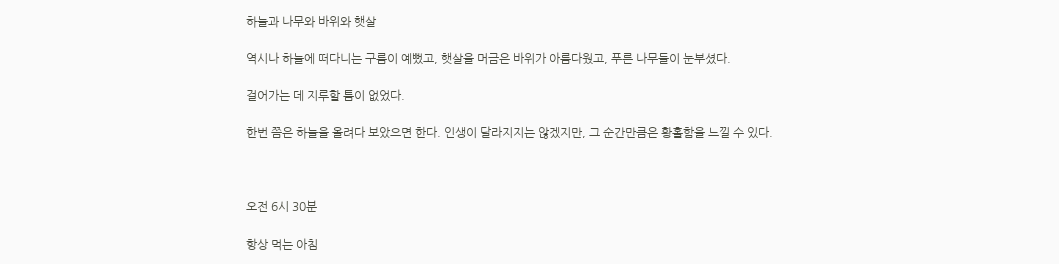하늘과 나무와 바위와 햇살

역시나 하늘에 떠다니는 구름이 예뻤고, 햇살을 머금은 바위가 아름다웠고, 푸른 나무들이 눈부셨다.

걸어가는 데 지루할 틈이 없었다.

한번 쯤은 하늘을 올려다 보았으면 한다. 인생이 달라지지는 않겠지만, 그 순간만큼은 황홀함을 느낄 수 있다.



오전 6시 30분

항상 먹는 아침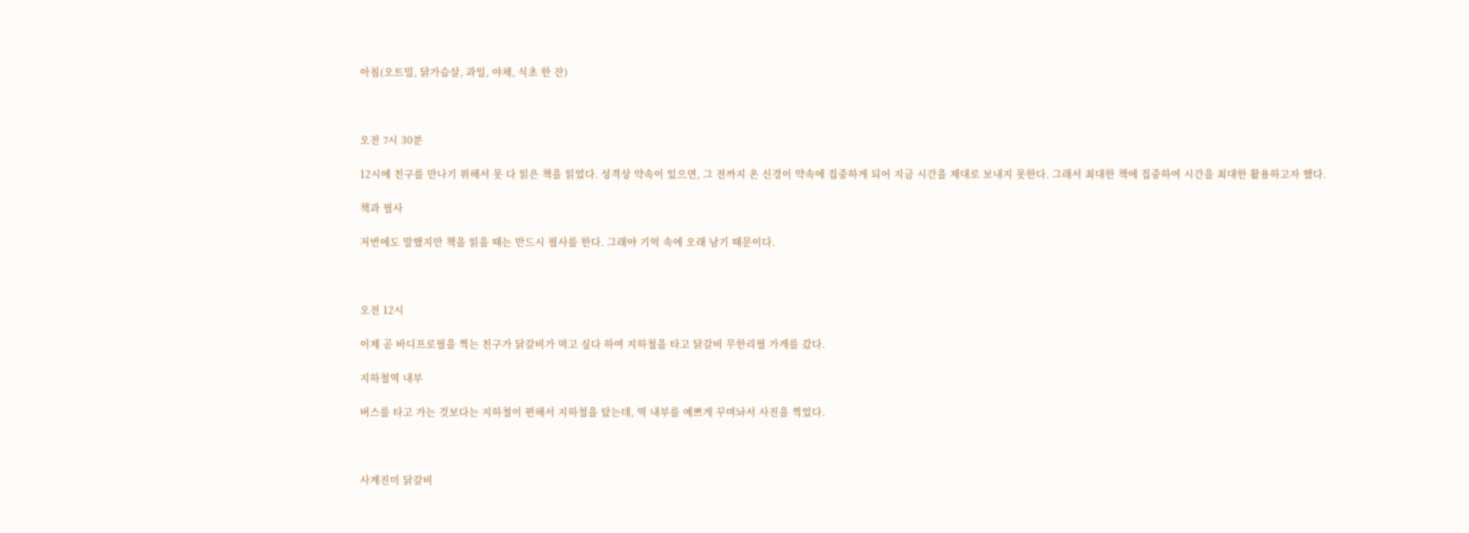아침(오트밀, 닭가슴살, 과일, 야채, 식초 한 잔)



오전 7시 30분

12시에 친구를 만나기 위해서 못 다 읽은 책을 읽었다. 성격상 약속이 있으면, 그 전까지 온 신경이 약속에 집중하게 되어 지금 시간을 제대로 보내지 못한다. 그래서 최대한 책에 집중하여 시간을 최대한 활용하고자 했다.

책과 필사

저번에도 말했지만 책을 읽을 때는 반드시 필사를 한다. 그래야 기억 속에 오래 남기 때문이다.



오전 12시

이제 곧 바디프로필을 찍는 친구가 닭갈비가 먹고 싶다 하여 지하철을 타고 닭갈비 무한리필 가게를 갔다.

지하철역 내부

버스를 타고 가는 것보다는 지하철이 편해서 지하철을 탔는데, 역 내부를 예쁘게 꾸며놔서 사진을 찍었다.



사계진미 닭갈비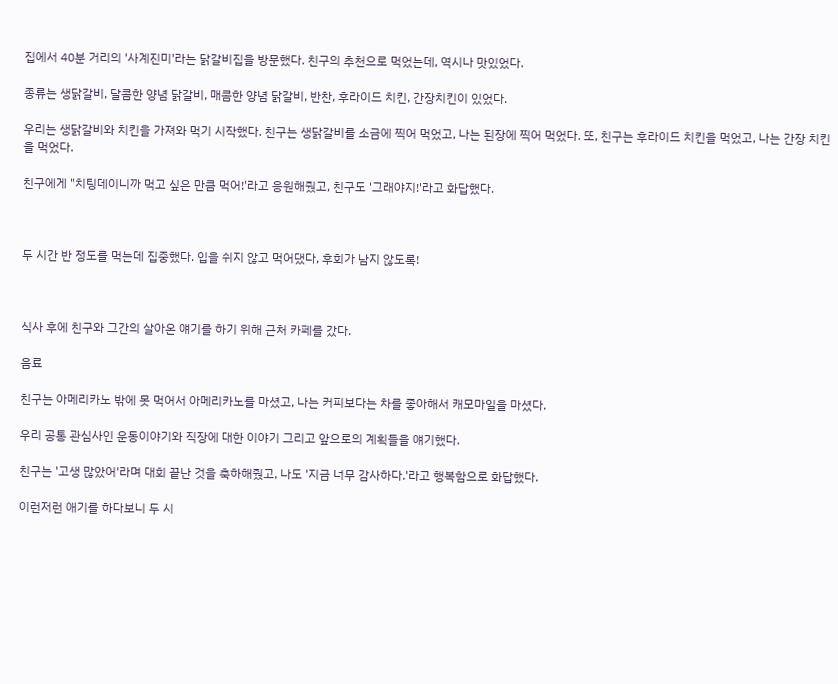집에서 40분 거리의 '사계진미'라는 닭갈비집을 방문했다. 친구의 추천으로 먹었는데, 역시나 맛있었다.

종류는 생닭갈비, 달콤한 양념 닭갈비, 매콤한 양념 닭갈비, 반찬, 후라이드 치킨, 간장치킨이 있었다.

우리는 생닭갈비와 치킨을 가져와 먹기 시작했다. 친구는 생닭갈비를 소금에 찍어 먹었고, 나는 된장에 찍어 먹었다. 또, 친구는 후라이드 치킨을 먹었고, 나는 간장 치킨을 먹었다.

친구에게 "치팅데이니까 먹고 싶은 만큼 먹어!'라고 응원해줬고, 친구도 '그래야지!'라고 화답했다.



두 시간 반 정도를 먹는데 집중했다. 입을 쉬지 않고 먹어댔다, 후회가 남지 않도록!



식사 후에 친구와 그간의 살아온 얘기를 하기 위해 근처 카페를 갔다.

음료

친구는 아메리카노 밖에 못 먹어서 아메리카노를 마셨고, 나는 커피보다는 차를 좋아해서 캐모마일을 마셨다.

우리 공통 관심사인 운동이야기와 직장에 대한 이야기 그리고 앞으로의 계획들을 얘기했다.

친구는 '고생 많았어'라며 대회 끝난 것을 축하해줬고, 나도 '지금 너무 감사하다.'라고 행복함으로 화답했다.

이런저런 애기를 하다보니 두 시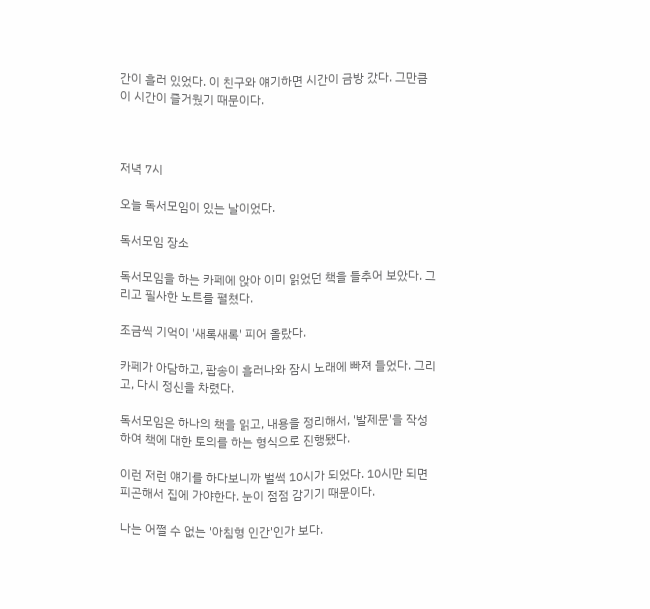간이 흘러 있었다. 이 친구와 얘기하면 시간이 금방 갔다. 그만큼 이 시간이 즐거웠기 때문이다.



저녁 7시

오늘 독서모임이 있는 날이었다.

독서모임 장소

독서모임을 하는 카페에 앉아 이미 읽었던 책을 들추어 보았다. 그리고 필사한 노트를 펼쳤다.

조금씩 기억이 '새록새록' 피어 올랐다.

카페가 아담하고, 팝송이 흘러나와 잠시 노래에 빠져 들었다. 그리고, 다시 정신을 차렸다.

독서모임은 하나의 책을 읽고, 내용을 정리해서, '발제문'을 작성하여 책에 대한 토의를 하는 형식으로 진행됐다.

이런 저런 얘기를 하다보니까 벌썩 10시가 되었다. 10시만 되면 피곤해서 집에 가야한다. 눈이 점점 감기기 때문이다.

나는 어쩔 수 없는 '아침형 인간'인가 보다.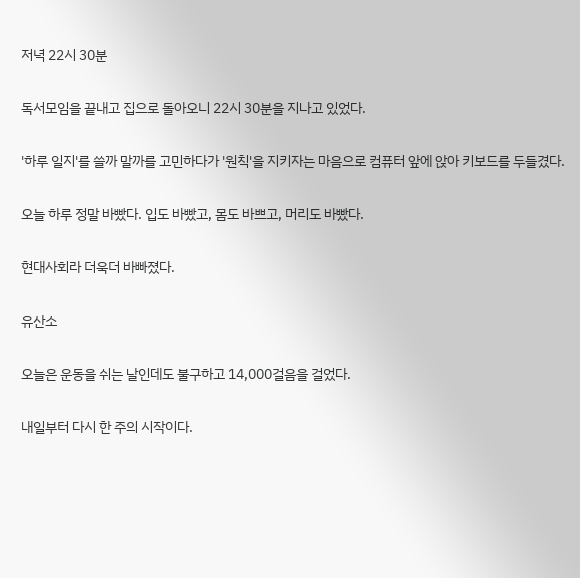저녁 22시 30분

독서모임을 끝내고 집으로 돌아오니 22시 30분을 지나고 있었다.

'하루 일지'를 쓸까 말까를 고민하다가 '원칙'을 지키자는 마음으로 컴퓨터 앞에 앉아 키보드를 두들겼다.

오늘 하루 정말 바빴다. 입도 바빴고, 몸도 바쁘고, 머리도 바빴다.

현대사회라 더욱더 바빠졌다.

유산소

오늘은 운동을 쉬는 날인데도 불구하고 14,000걸음을 걸었다.

내일부터 다시 한 주의 시작이다.